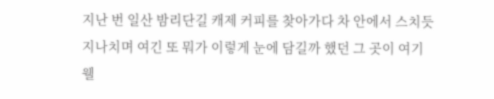지난 번 일산 밤리단길 캐제 커피를 찾아가다 차 안에서 스치듯 지나치며 여긴 또 뭐가 이렇게 눈에 담길까 했던 그 곳이 여기 웰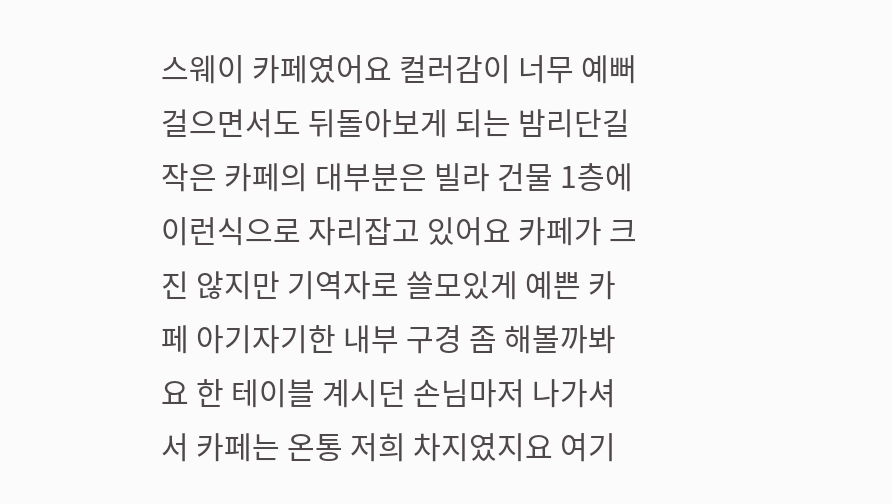스웨이 카페였어요 컬러감이 너무 예뻐 걸으면서도 뒤돌아보게 되는 밤리단길 작은 카페의 대부분은 빌라 건물 1층에 이런식으로 자리잡고 있어요 카페가 크진 않지만 기역자로 쓸모있게 예쁜 카페 아기자기한 내부 구경 좀 해볼까봐요 한 테이블 계시던 손님마저 나가셔서 카페는 온통 저희 차지였지요 여기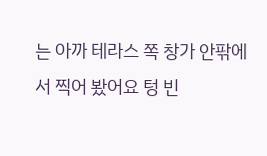는 아까 테라스 쪽 창가 안팎에서 찍어 봤어요 텅 빈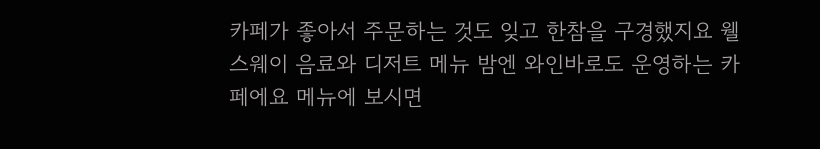카페가 좋아서 주문하는 것도 잊고 한참을 구경했지요 웰스웨이 음료와 디저트 메뉴 밤엔 와인바로도 운영하는 카페에요 메뉴에 보시면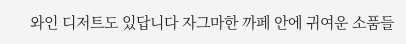와인 디저트도 있답니다 자그마한 까페 안에 귀여운 소품들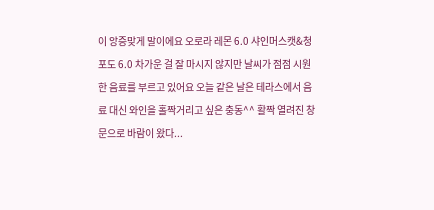이 앙증맞게 말이에요 오로라 레몬 6.0 샤인머스캣&청포도 6.0 차가운 걸 잘 마시지 않지만 날씨가 점점 시원한 음료를 부르고 있어요 오늘 같은 날은 테라스에서 음료 대신 와인을 홀짝거리고 싶은 충동^^ 활짝 열려진 창문으로 바람이 왔다...